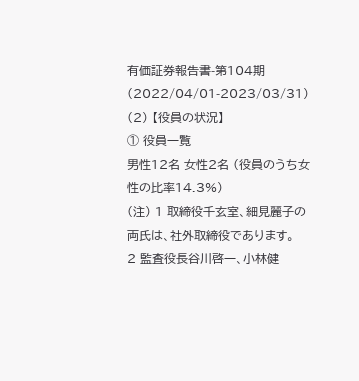有価証券報告書-第104期(2022/04/01-2023/03/31)
(2) 【役員の状況】
① 役員一覧
男性12名 女性2名 (役員のうち女性の比率14.3%)
(注) 1 取締役千玄室、細見麗子の両氏は、社外取締役であります。
2 監査役長谷川啓一、小林健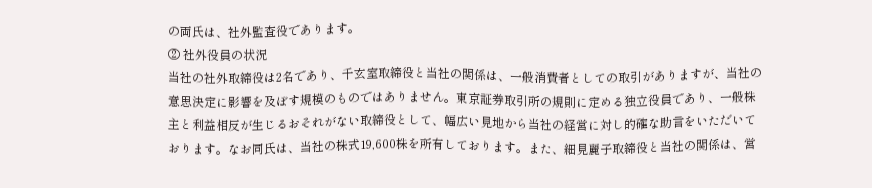の両氏は、社外監査役であります。
② 社外役員の状況
当社の社外取締役は2名であり、千玄室取締役と当社の関係は、一般消費者としての取引がありますが、当社の意思決定に影響を及ぼす規模のものではありません。東京証券取引所の規則に定める独立役員であり、一般株主と利益相反が生じるおそれがない取締役として、幅広い見地から当社の経営に対し的確な助言をいただいております。なお同氏は、当社の株式19,600株を所有しております。また、細見麗子取締役と当社の関係は、営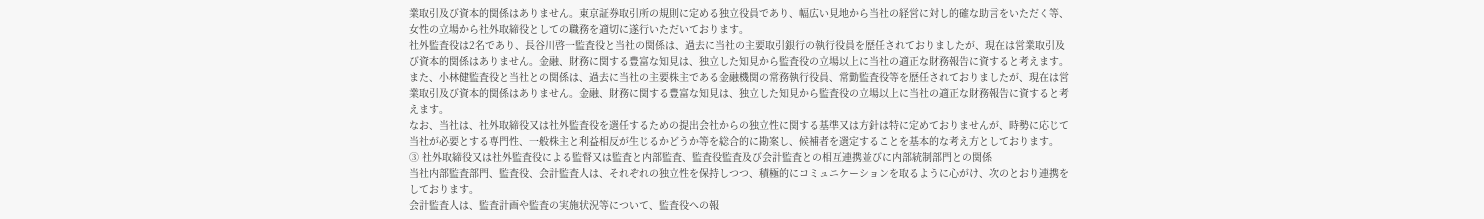業取引及び資本的関係はありません。東京証券取引所の規則に定める独立役員であり、幅広い見地から当社の経営に対し的確な助言をいただく等、女性の立場から社外取締役としての職務を適切に遂行いただいております。
社外監査役は2名であり、長谷川啓一監査役と当社の関係は、過去に当社の主要取引銀行の執行役員を歴任されておりましたが、現在は営業取引及び資本的関係はありません。金融、財務に関する豊富な知見は、独立した知見から監査役の立場以上に当社の適正な財務報告に資すると考えます。また、小林健監査役と当社との関係は、過去に当社の主要株主である金融機関の常務執行役員、常勤監査役等を歴任されておりましたが、現在は営業取引及び資本的関係はありません。金融、財務に関する豊富な知見は、独立した知見から監査役の立場以上に当社の適正な財務報告に資すると考えます。
なお、当社は、社外取締役又は社外監査役を選任するための提出会社からの独立性に関する基準又は方針は特に定めておりませんが、時勢に応じて当社が必要とする専門性、一般株主と利益相反が生じるかどうか等を総合的に勘案し、候補者を選定することを基本的な考え方としております。
③ 社外取締役又は社外監査役による監督又は監査と内部監査、監査役監査及び会計監査との相互連携並びに内部統制部門との関係
当社内部監査部門、監査役、会計監査人は、それぞれの独立性を保持しつつ、積極的にコミュニケーションを取るように心がけ、次のとおり連携をしております。
会計監査人は、監査計画や監査の実施状況等について、監査役への報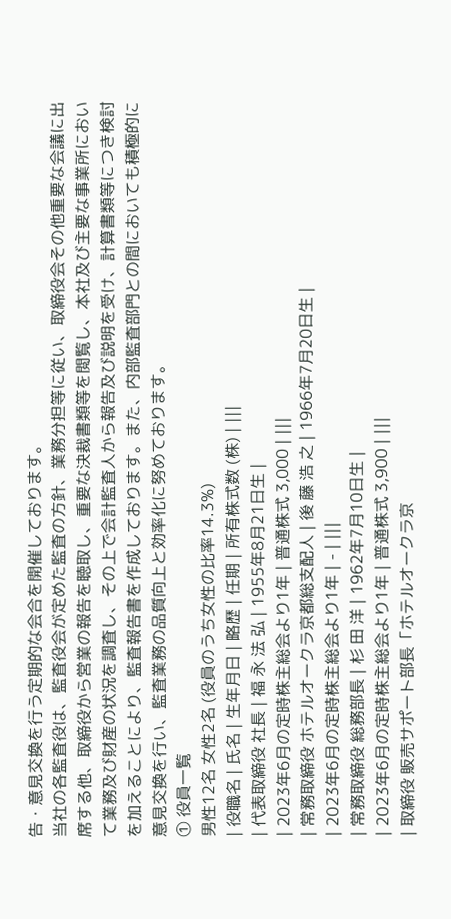告・意見交換を行う定期的な会合を開催しております。
当社の各監査役は、監査役会が定めた監査の方針、業務分担等に従い、取締役会その他重要な会議に出席する他、取締役から営業の報告を聴取し、重要な決裁書類等を閲覧し、本社及び主要な事業所において業務及び財産の状況を調査し、その上で会計監査人から報告及び説明を受け、計算書類等につき検討を加えることにより、監査報告書を作成しております。また、内部監査部門との間においても積極的に意見交換を行い、監査業務の品質向上と効率化に努めております。
① 役員一覧
男性12名 女性2名 (役員のうち女性の比率14.3%)
| 役職名 | 氏名 | 生年月日 | 略歴 | 任期 | 所有株式数 (株) | |||
| 代表取締役 社長 | 福 永 法 弘 | 1955年8月21日生 |
| 2023年6月の定時株主総会より1年 | 普通株式 3,000 | |||
| 常務取締役 ホテルオークラ京都総支配人 | 後 藤 浩 之 | 1966年7月20日生 |
| 2023年6月の定時株主総会より1年 | - | |||
| 常務取締役 総務部長 | 杉 田 洋 | 1962年7月10日生 |
| 2023年6月の定時株主総会より1年 | 普通株式 3,900 | |||
| 取締役 販売サポート部長「ホテルオークラ京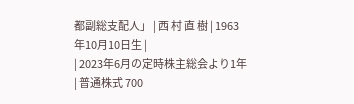都副総支配人」 | 西 村 直 樹 | 1963年10月10日生 |
| 2023年6月の定時株主総会より1年 | 普通株式 700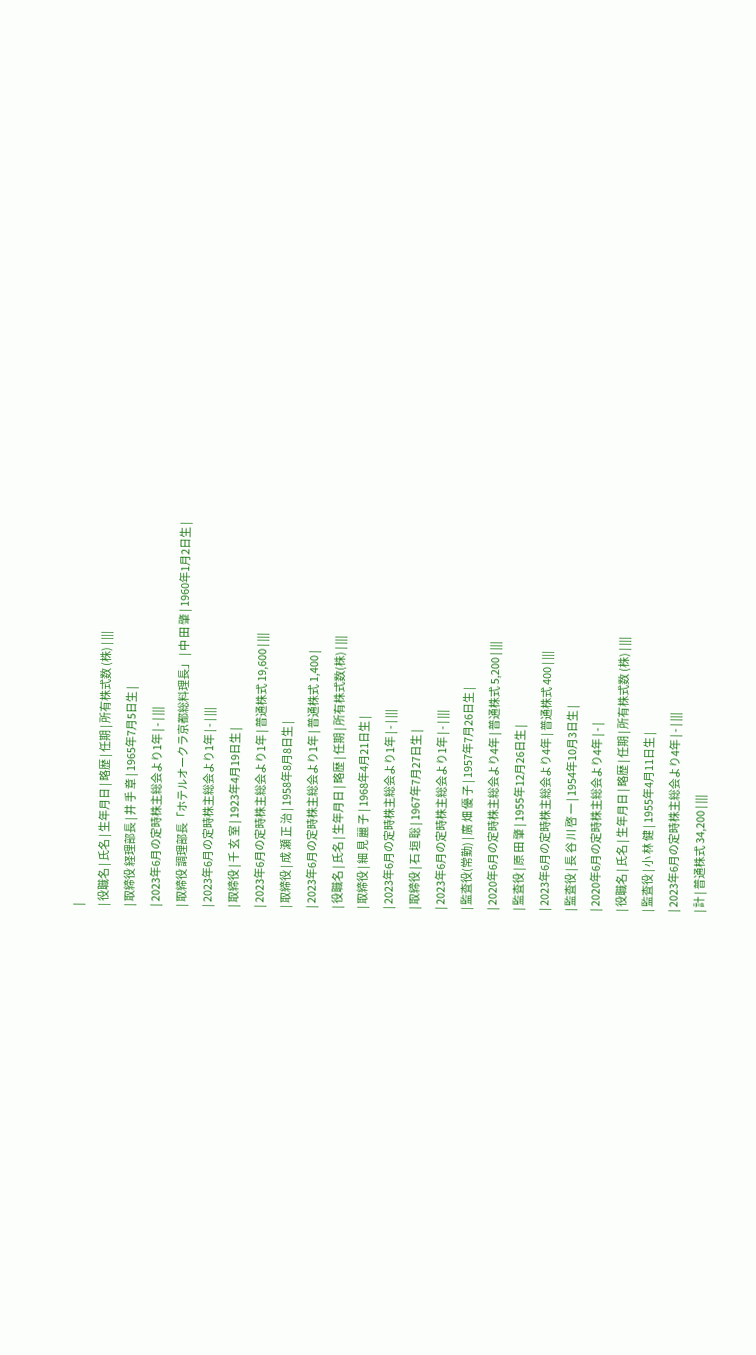|
| 役職名 | 氏名 | 生年月日 | 略歴 | 任期 | 所有株式数 (株) | |||
| 取締役 経理部長 | 井 手 章 | 1965年7月5日生 |
| 2023年6月の定時株主総会より1年 | - | |||
| 取締役 調理部長「ホテルオークラ京都総料理長」 | 中 田 肇 | 1960年1月2日生 |
| 2023年6月の定時株主総会より1年 | - | |||
| 取締役 | 千 玄 室 | 1923年4月19日生 |
| 2023年6月の定時株主総会より1年 | 普通株式 19,600 | |||
| 取締役 | 成 瀬 正 治 | 1958年8月8日生 |
| 2023年6月の定時株主総会より1年 | 普通株式 1,400 |
| 役職名 | 氏名 | 生年月日 | 略歴 | 任期 | 所有株式数(株) | |||
| 取締役 | 細 見 麗 子 | 1968年4月21日生 |
| 2023年6月の定時株主総会より1年 | - | |||
| 取締役 | 石 垣 聡 | 1967年7月27日生 |
| 2023年6月の定時株主総会より1年 | - | |||
| 監査役(常勤) | 廣 畑 優 子 | 1957年7月26日生 |
| 2020年6月の定時株主総会より4年 | 普通株式 5,200 | |||
| 監査役 | 原 田 肇 | 1955年12月26日生 |
| 2023年6月の定時株主総会より4年 | 普通株式 400 | |||
| 監査役 | 長 谷 川 啓 一 | 1954年10月3日生 |
| 2020年6月の定時株主総会より4年 | - |
| 役職名 | 氏名 | 生年月日 | 略歴 | 任期 | 所有株式数 (株) | |||
| 監査役 | 小 林 健 | 1955年4月11日生 |
| 2023年6月の定時株主総会より4年 | - | |||
| 計 | 普通株式 34,200 | |||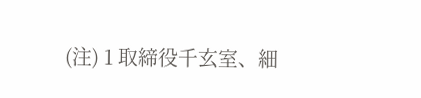(注) 1 取締役千玄室、細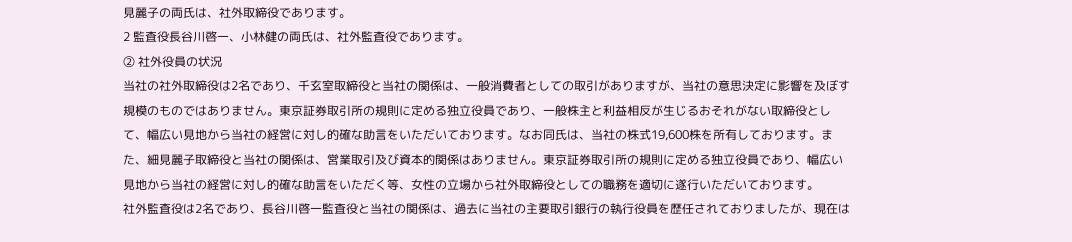見麗子の両氏は、社外取締役であります。
2 監査役長谷川啓一、小林健の両氏は、社外監査役であります。
② 社外役員の状況
当社の社外取締役は2名であり、千玄室取締役と当社の関係は、一般消費者としての取引がありますが、当社の意思決定に影響を及ぼす規模のものではありません。東京証券取引所の規則に定める独立役員であり、一般株主と利益相反が生じるおそれがない取締役として、幅広い見地から当社の経営に対し的確な助言をいただいております。なお同氏は、当社の株式19,600株を所有しております。また、細見麗子取締役と当社の関係は、営業取引及び資本的関係はありません。東京証券取引所の規則に定める独立役員であり、幅広い見地から当社の経営に対し的確な助言をいただく等、女性の立場から社外取締役としての職務を適切に遂行いただいております。
社外監査役は2名であり、長谷川啓一監査役と当社の関係は、過去に当社の主要取引銀行の執行役員を歴任されておりましたが、現在は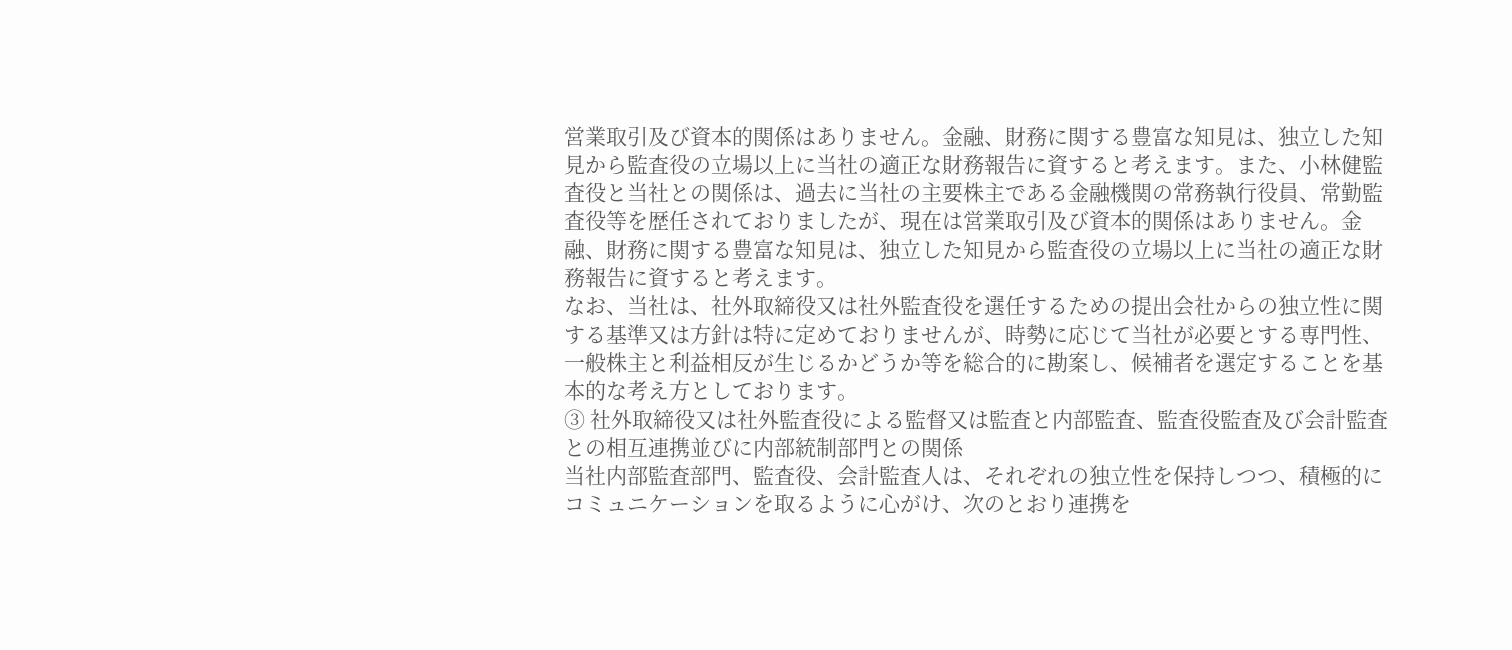営業取引及び資本的関係はありません。金融、財務に関する豊富な知見は、独立した知見から監査役の立場以上に当社の適正な財務報告に資すると考えます。また、小林健監査役と当社との関係は、過去に当社の主要株主である金融機関の常務執行役員、常勤監査役等を歴任されておりましたが、現在は営業取引及び資本的関係はありません。金融、財務に関する豊富な知見は、独立した知見から監査役の立場以上に当社の適正な財務報告に資すると考えます。
なお、当社は、社外取締役又は社外監査役を選任するための提出会社からの独立性に関する基準又は方針は特に定めておりませんが、時勢に応じて当社が必要とする専門性、一般株主と利益相反が生じるかどうか等を総合的に勘案し、候補者を選定することを基本的な考え方としております。
③ 社外取締役又は社外監査役による監督又は監査と内部監査、監査役監査及び会計監査との相互連携並びに内部統制部門との関係
当社内部監査部門、監査役、会計監査人は、それぞれの独立性を保持しつつ、積極的にコミュニケーションを取るように心がけ、次のとおり連携を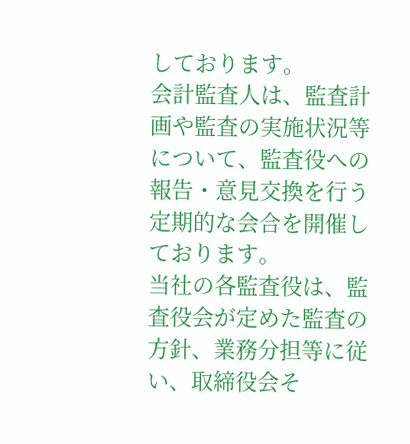しております。
会計監査人は、監査計画や監査の実施状況等について、監査役への報告・意見交換を行う定期的な会合を開催しております。
当社の各監査役は、監査役会が定めた監査の方針、業務分担等に従い、取締役会そ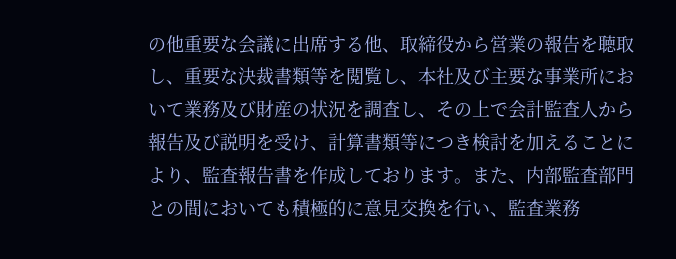の他重要な会議に出席する他、取締役から営業の報告を聴取し、重要な決裁書類等を閲覧し、本社及び主要な事業所において業務及び財産の状況を調査し、その上で会計監査人から報告及び説明を受け、計算書類等につき検討を加えることにより、監査報告書を作成しております。また、内部監査部門との間においても積極的に意見交換を行い、監査業務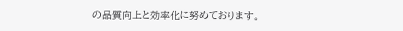の品質向上と効率化に努めております。